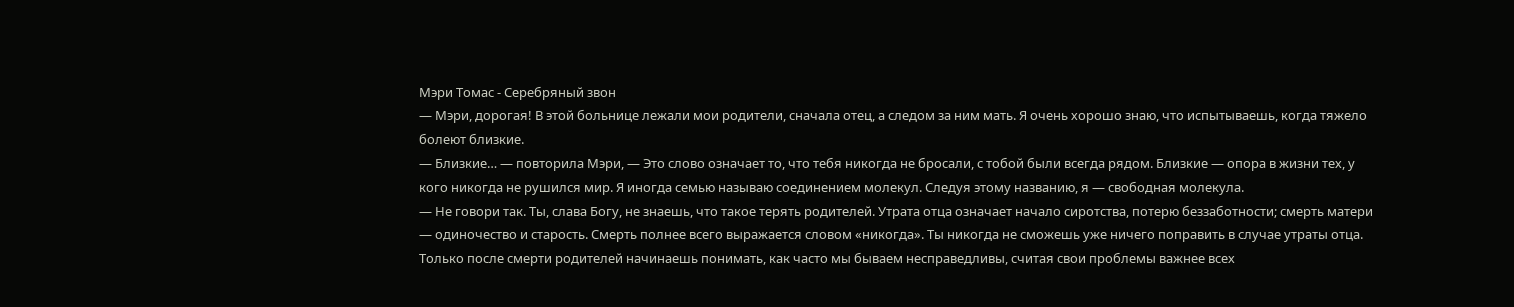Мэри Томас - Серебряный звон
— Мэри, дорогая! В этой больнице лежали мои родители, сначала отец, а следом за ним мать. Я очень хорошо знаю, что испытываешь, когда тяжело болеют близкие.
— Близкие… — повторила Мэри, — Это слово означает то, что тебя никогда не бросали, с тобой были всегда рядом. Близкие — опора в жизни тех, у кого никогда не рушился мир. Я иногда семью называю соединением молекул. Следуя этому названию, я — свободная молекула.
— Не говори так. Ты, слава Богу, не знаешь, что такое терять родителей. Утрата отца означает начало сиротства, потерю беззаботности; смерть матери — одиночество и старость. Смерть полнее всего выражается словом «никогда». Ты никогда не сможешь уже ничего поправить в случае утраты отца. Только после смерти родителей начинаешь понимать, как часто мы бываем несправедливы, считая свои проблемы важнее всех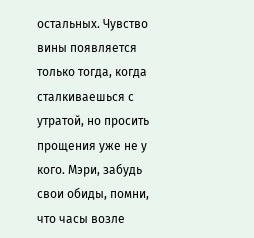остальных. Чувство вины появляется только тогда, когда сталкиваешься с утратой, но просить прощения уже не у кого. Мэри, забудь свои обиды, помни, что часы возле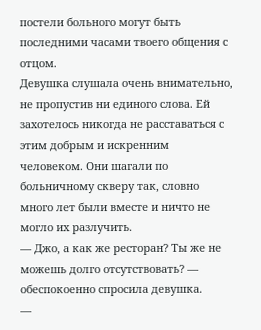постели больного могут быть последними часами твоего общения с отцом.
Девушка слушала очень внимательно, не пропустив ни единого слова. Ей захотелось никогда не расставаться с этим добрым и искренним человеком. Они шагали по больничному скверу так, словно много лет были вместе и ничто не могло их разлучить.
— Джо, а как же ресторан? Ты же не можешь долго отсутствовать? — обеспокоенно спросила девушка.
—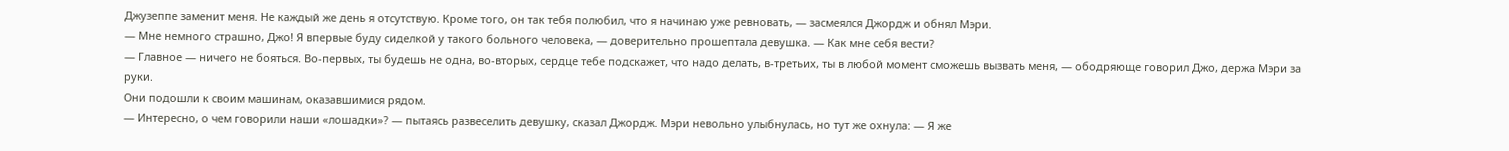Джузеппе заменит меня. Не каждый же день я отсутствую. Кроме того, он так тебя полюбил, что я начинаю уже ревновать, — засмеялся Джордж и обнял Мэри.
— Мне немного страшно, Джо! Я впервые буду сиделкой у такого больного человека, — доверительно прошептала девушка. — Как мне себя вести?
— Главное — ничего не бояться. Во-первых, ты будешь не одна, во-вторых, сердце тебе подскажет, что надо делать, в-третьих, ты в любой момент сможешь вызвать меня, — ободряюще говорил Джо, держа Мэри за руки.
Они подошли к своим машинам, оказавшимися рядом.
— Интересно, о чем говорили наши «лошадки»? — пытаясь развеселить девушку, сказал Джордж. Мэри невольно улыбнулась, но тут же охнула: — Я же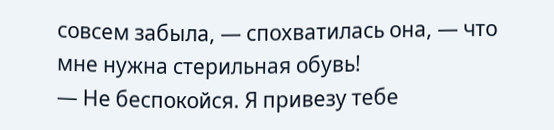совсем забыла, — спохватилась она, — что мне нужна стерильная обувь!
— Не беспокойся. Я привезу тебе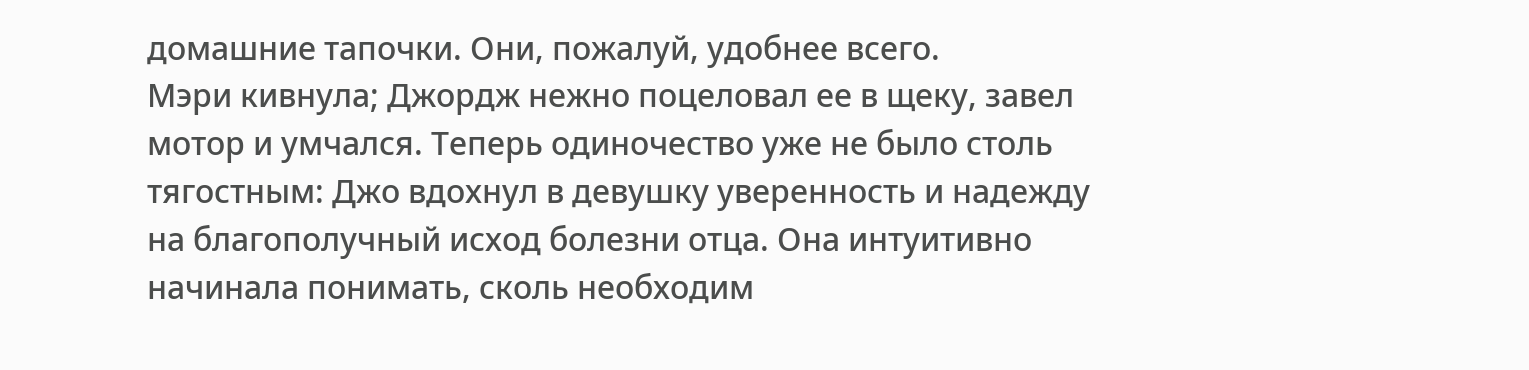домашние тапочки. Они, пожалуй, удобнее всего.
Мэри кивнула; Джордж нежно поцеловал ее в щеку, завел мотор и умчался. Теперь одиночество уже не было столь тягостным: Джо вдохнул в девушку уверенность и надежду на благополучный исход болезни отца. Она интуитивно начинала понимать, сколь необходим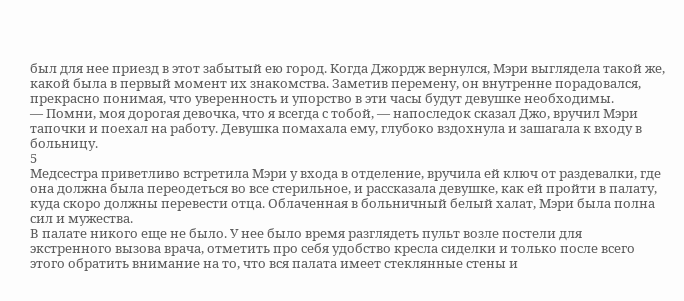был для нее приезд в этот забытый ею город. Когда Джордж вернулся, Мэри выглядела такой же, какой была в первый момент их знакомства. Заметив перемену, он внутренне порадовался, прекрасно понимая, что уверенность и упорство в эти часы будут девушке необходимы.
— Помни, моя дорогая девочка, что я всегда с тобой, — напоследок сказал Джо, вручил Мэри тапочки и поехал на работу. Девушка помахала ему, глубоко вздохнула и зашагала к входу в больницу.
5
Медсестра приветливо встретила Мэри у входа в отделение, вручила ей ключ от раздевалки, где она должна была переодеться во все стерильное, и рассказала девушке, как ей пройти в палату, куда скоро должны перевести отца. Облаченная в больничный белый халат, Мэри была полна сил и мужества.
В палате никого еще не было. У нее было время разглядеть пульт возле постели для экстренного вызова врача, отметить про себя удобство кресла сиделки и только после всего этого обратить внимание на то, что вся палата имеет стеклянные стены и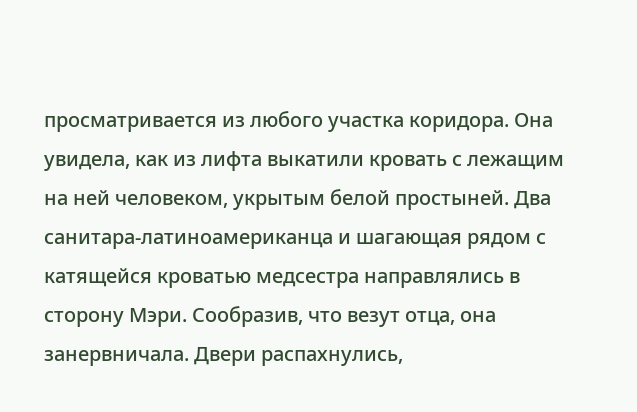просматривается из любого участка коридора. Она увидела, как из лифта выкатили кровать с лежащим на ней человеком, укрытым белой простыней. Два санитара-латиноамериканца и шагающая рядом с катящейся кроватью медсестра направлялись в сторону Мэри. Сообразив, что везут отца, она занервничала. Двери распахнулись,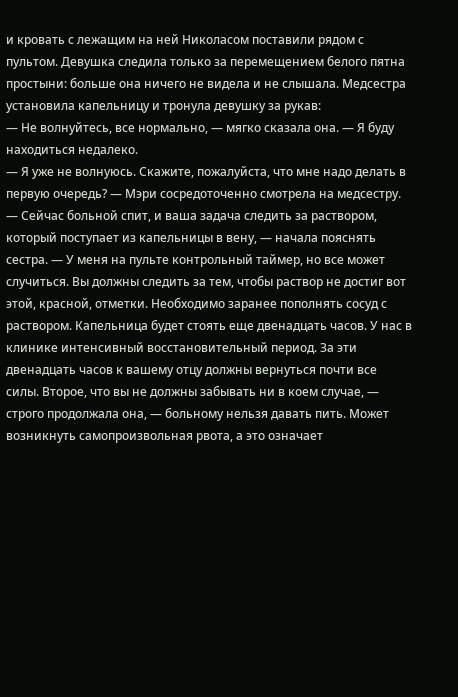и кровать с лежащим на ней Николасом поставили рядом с пультом. Девушка следила только за перемещением белого пятна простыни: больше она ничего не видела и не слышала. Медсестра установила капельницу и тронула девушку за рукав:
— Не волнуйтесь, все нормально, — мягко сказала она. — Я буду находиться недалеко.
— Я уже не волнуюсь. Скажите, пожалуйста, что мне надо делать в первую очередь? — Мэри сосредоточенно смотрела на медсестру.
— Сейчас больной спит, и ваша задача следить за раствором, который поступает из капельницы в вену, — начала пояснять сестра. — У меня на пульте контрольный таймер, но все может случиться. Вы должны следить за тем, чтобы раствор не достиг вот этой, красной, отметки. Необходимо заранее пополнять сосуд с раствором. Капельница будет стоять еще двенадцать часов. У нас в клинике интенсивный восстановительный период. За эти двенадцать часов к вашему отцу должны вернуться почти все силы. Второе, что вы не должны забывать ни в коем случае, — строго продолжала она, — больному нельзя давать пить. Может возникнуть самопроизвольная рвота, а это означает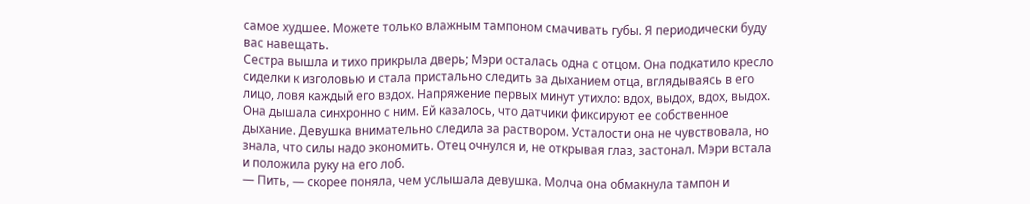самое худшее. Можете только влажным тампоном смачивать губы. Я периодически буду вас навещать.
Сестра вышла и тихо прикрыла дверь; Мэри осталась одна с отцом. Она подкатило кресло сиделки к изголовью и стала пристально следить за дыханием отца, вглядываясь в его лицо, ловя каждый его вздох. Напряжение первых минут утихло: вдох, выдох, вдох, выдох. Она дышала синхронно с ним. Ей казалось, что датчики фиксируют ее собственное дыхание. Девушка внимательно следила за раствором. Усталости она не чувствовала, но знала, что силы надо экономить. Отец очнулся и, не открывая глаз, застонал. Мэри встала и положила руку на его лоб.
— Пить, — скорее поняла, чем услышала девушка. Молча она обмакнула тампон и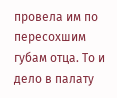провела им по пересохшим губам отца. То и дело в палату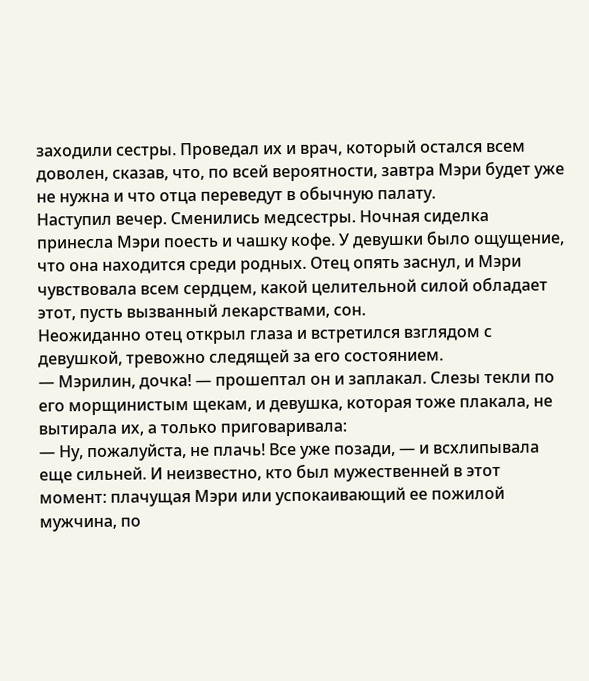заходили сестры. Проведал их и врач, который остался всем доволен, сказав, что, по всей вероятности, завтра Мэри будет уже не нужна и что отца переведут в обычную палату.
Наступил вечер. Сменились медсестры. Ночная сиделка принесла Мэри поесть и чашку кофе. У девушки было ощущение, что она находится среди родных. Отец опять заснул, и Мэри чувствовала всем сердцем, какой целительной силой обладает этот, пусть вызванный лекарствами, сон.
Неожиданно отец открыл глаза и встретился взглядом с девушкой, тревожно следящей за его состоянием.
— Мэрилин, дочка! — прошептал он и заплакал. Слезы текли по его морщинистым щекам, и девушка, которая тоже плакала, не вытирала их, а только приговаривала:
— Ну, пожалуйста, не плачь! Все уже позади, — и всхлипывала еще сильней. И неизвестно, кто был мужественней в этот момент: плачущая Мэри или успокаивающий ее пожилой мужчина, по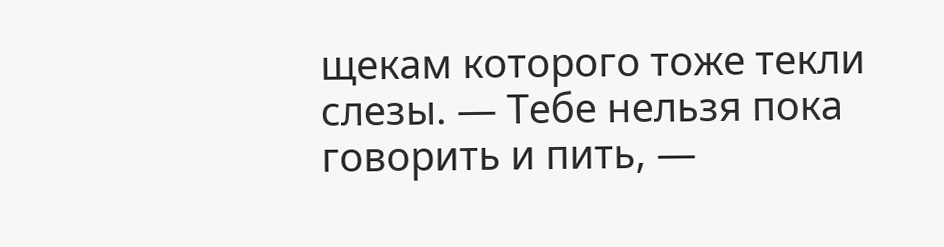щекам которого тоже текли слезы. — Тебе нельзя пока говорить и пить, —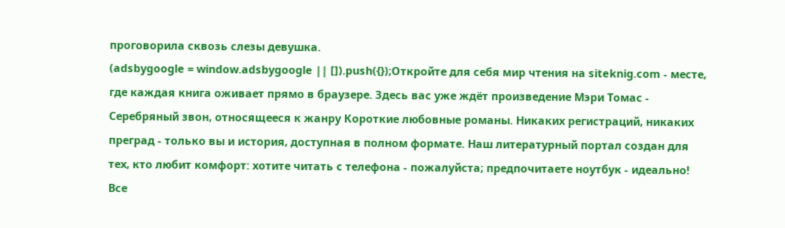проговорила сквозь слезы девушка.
(adsbygoogle = window.adsbygoogle || []).push({});Откройте для себя мир чтения на siteknig.com - месте, где каждая книга оживает прямо в браузере. Здесь вас уже ждёт произведение Мэри Томас - Серебряный звон, относящееся к жанру Короткие любовные романы. Никаких регистраций, никаких преград - только вы и история, доступная в полном формате. Наш литературный портал создан для тех, кто любит комфорт: хотите читать с телефона - пожалуйста; предпочитаете ноутбук - идеально! Все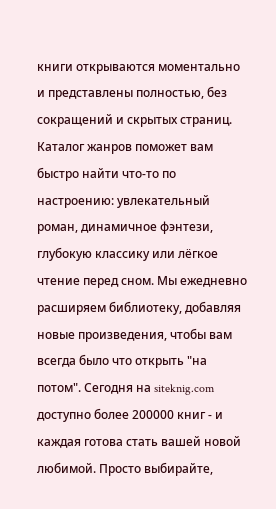книги открываются моментально и представлены полностью, без сокращений и скрытых страниц. Каталог жанров поможет вам быстро найти что-то по настроению: увлекательный роман, динамичное фэнтези, глубокую классику или лёгкое чтение перед сном. Мы ежедневно расширяем библиотеку, добавляя новые произведения, чтобы вам всегда было что открыть "на потом". Сегодня на siteknig.com доступно более 200000 книг - и каждая готова стать вашей новой любимой. Просто выбирайте,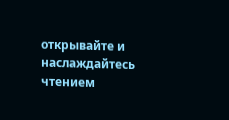открывайте и наслаждайтесь чтением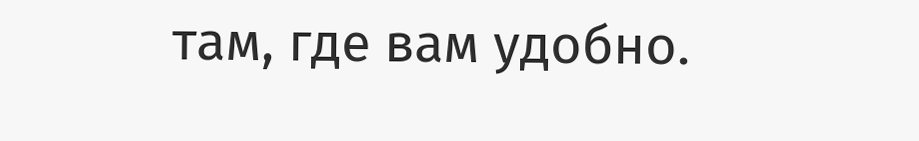там, где вам удобно.